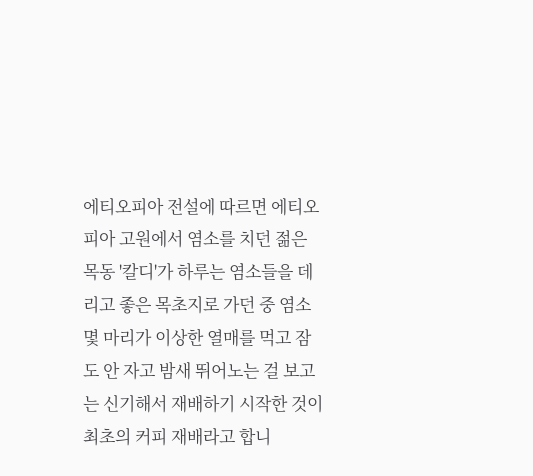에티오피아 전설에 따르면 에티오피아 고원에서 염소를 치던 젊은 목동 '칼디'가 하루는 염소들을 데리고 좋은 목초지로 가던 중 염소 몇 마리가 이상한 열매를 먹고 잠도 안 자고 밤새 뛰어노는 걸 보고는 신기해서 재배하기 시작한 것이 최초의 커피 재배라고 합니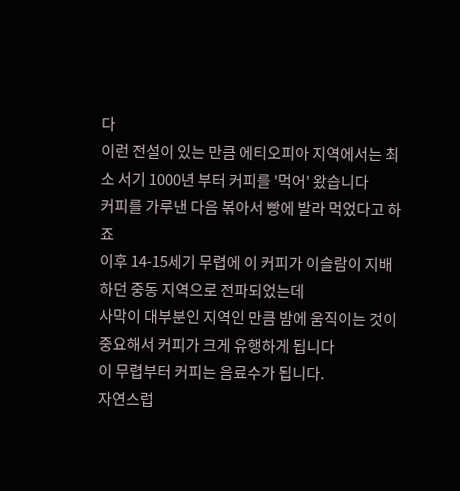다
이런 전설이 있는 만큼 에티오피아 지역에서는 최소 서기 1000년 부터 커피를 '먹어' 왔습니다
커피를 가루낸 다음 볶아서 빵에 발라 먹었다고 하죠
이후 14-15세기 무렵에 이 커피가 이슬람이 지배하던 중동 지역으로 전파되었는데
사막이 대부분인 지역인 만큼 밤에 움직이는 것이 중요해서 커피가 크게 유행하게 됩니다
이 무렵부터 커피는 음료수가 됩니다.
자연스럽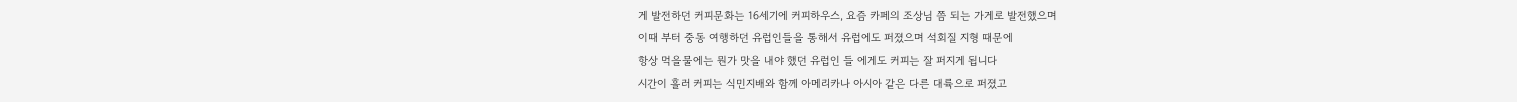게 발전하던 커피문화는 16세기에 커피하우스, 요즘 카페의 조상님 쯤 되는 가게로 발전했으며
이때 부터 중동 여행하던 유럽인들을 통해서 유럽에도 퍼졌으며 석회질 지형 때문에
항상 먹을물에는 뭔가 맛을 내야 했던 유럽인 들 에게도 커피는 잘 퍼지게 됩니다
시간이 흘러 커피는 식민지배와 함께 아메리카나 아시아 같은 다른 대륙으로 퍼졌고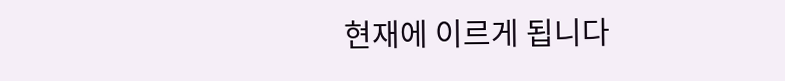현재에 이르게 됩니다